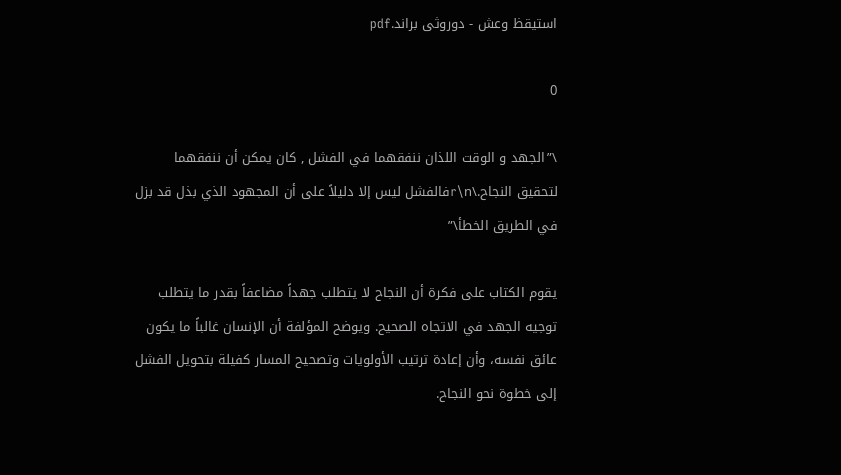استيقظ وعش - دوروثى براند.pdf

0

\”الجهد و الوقت اللذان ننفقهما في الفشل , كان يمكن أن ننفقهما لتحقيق النجاح.\r\nفالفشل ليس إلا دليلاً على أن المجهود الذي بذل قد بزل في الطريق الخطأ\”

يقوم الكتاب على فكرة أن النجاح لا يتطلب جهداً مضاعفاً بقدر ما يتطلب توجيه الجهد في الاتجاه الصحيح. ويوضح المؤلفة أن الإنسان غالباً ما يكون عائق نفسه، وأن إعادة ترتيب الأولويات وتصحيح المسار كفيلة بتحويل الفشل إلى خطوة نحو النجاح.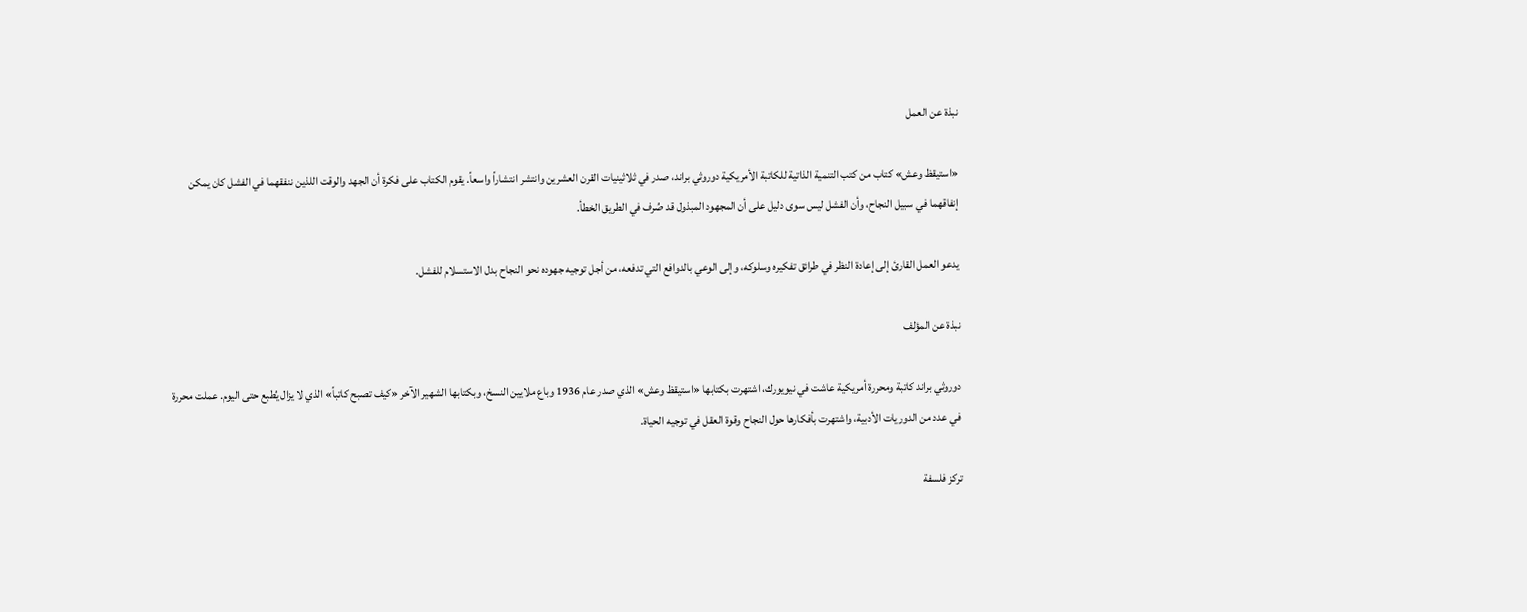نبذة عن العمل

«استيقظ وعش» كتاب من كتب التنمية الذاتية للكاتبة الأمريكية دوروثي براند، صدر في ثلاثينيات القرن العشرين وانتشر انتشاراً واسعاً. يقوم الكتاب على فكرة أن الجهد والوقت اللذين ننفقهما في الفشل كان يمكن إنفاقهما في سبيل النجاح، وأن الفشل ليس سوى دليل على أن المجهود المبذول قد صُرف في الطريق الخطأ.

يدعو العمل القارئ إلى إعادة النظر في طرائق تفكيره وسلوكه، وإلى الوعي بالدوافع التي تدفعه، من أجل توجيه جهوده نحو النجاح بدل الاستسلام للفشل.

نبذة عن المؤلف

دوروثي براند كاتبة ومحررة أمريكية عاشت في نيويورك، اشتهرت بكتابها «استيقظ وعش» الذي صدر عام 1936 وباع ملايين النسخ، وبكتابها الشهير الآخر «كيف تصبح كاتباً» الذي لا يزال يُطبع حتى اليوم. عملت محررة في عدد من الدوريات الأدبية، واشتهرت بأفكارها حول النجاح وقوة العقل في توجيه الحياة.

تركز فلسفة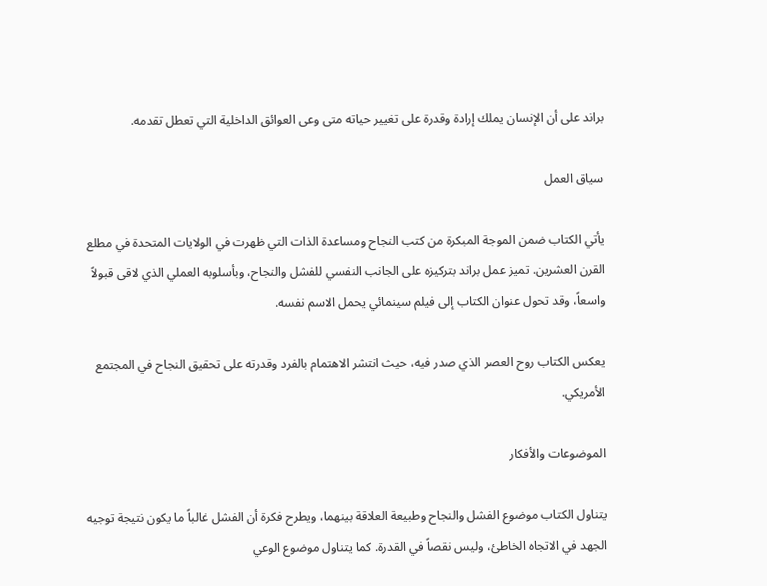براند على أن الإنسان يملك إرادة وقدرة على تغيير حياته متى وعى العوائق الداخلية التي تعطل تقدمه.

سياق العمل

يأتي الكتاب ضمن الموجة المبكرة من كتب النجاح ومساعدة الذات التي ظهرت في الولايات المتحدة في مطلع القرن العشرين. تميز عمل براند بتركيزه على الجانب النفسي للفشل والنجاح، وبأسلوبه العملي الذي لاقى قبولاً واسعاً، وقد تحول عنوان الكتاب إلى فيلم سينمائي يحمل الاسم نفسه.

يعكس الكتاب روح العصر الذي صدر فيه، حيث انتشر الاهتمام بالفرد وقدرته على تحقيق النجاح في المجتمع الأمريكي.

الموضوعات والأفكار

يتناول الكتاب موضوع الفشل والنجاح وطبيعة العلاقة بينهما، ويطرح فكرة أن الفشل غالباً ما يكون نتيجة توجيه الجهد في الاتجاه الخاطئ، وليس نقصاً في القدرة. كما يتناول موضوع الوعي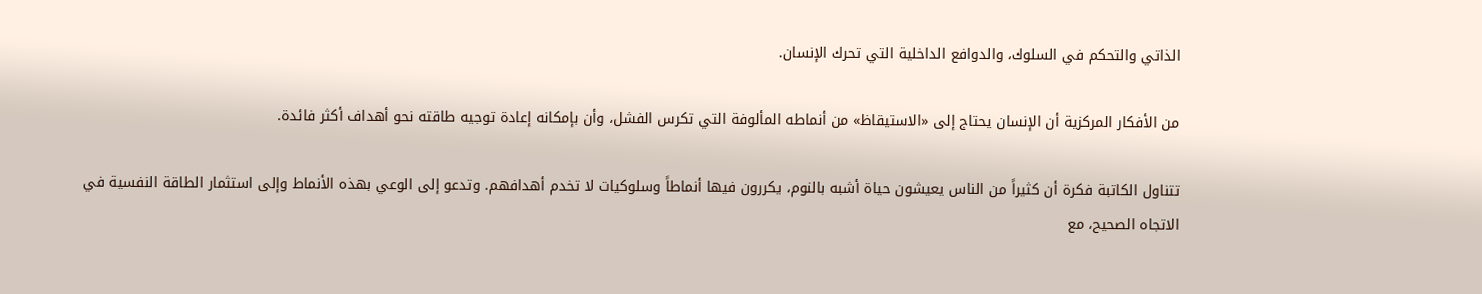الذاتي والتحكم في السلوك، والدوافع الداخلية التي تحرك الإنسان.

من الأفكار المركزية أن الإنسان يحتاج إلى «الاستيقاظ» من أنماطه المألوفة التي تكرس الفشل، وأن بإمكانه إعادة توجيه طاقته نحو أهداف أكثر فائدة.

تتناول الكاتبة فكرة أن كثيراً من الناس يعيشون حياة أشبه بالنوم، يكررون فيها أنماطاً وسلوكيات لا تخدم أهدافهم. وتدعو إلى الوعي بهذه الأنماط وإلى استثمار الطاقة النفسية في الاتجاه الصحيح، مع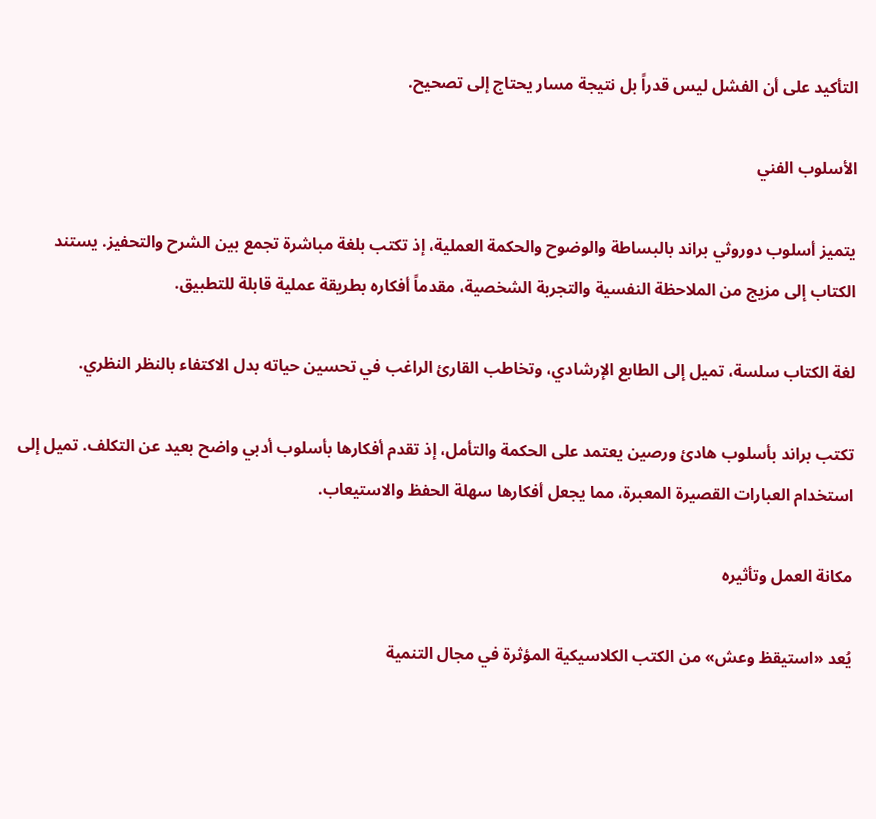التأكيد على أن الفشل ليس قدراً بل نتيجة مسار يحتاج إلى تصحيح.

الأسلوب الفني

يتميز أسلوب دوروثي براند بالبساطة والوضوح والحكمة العملية، إذ تكتب بلغة مباشرة تجمع بين الشرح والتحفيز. يستند الكتاب إلى مزيج من الملاحظة النفسية والتجربة الشخصية، مقدماً أفكاره بطريقة عملية قابلة للتطبيق.

لغة الكتاب سلسة، تميل إلى الطابع الإرشادي، وتخاطب القارئ الراغب في تحسين حياته بدل الاكتفاء بالنظر النظري.

تكتب براند بأسلوب هادئ ورصين يعتمد على الحكمة والتأمل، إذ تقدم أفكارها بأسلوب أدبي واضح بعيد عن التكلف. تميل إلى استخدام العبارات القصيرة المعبرة، مما يجعل أفكارها سهلة الحفظ والاستيعاب.

مكانة العمل وتأثيره

يُعد «استيقظ وعش» من الكتب الكلاسيكية المؤثرة في مجال التنمية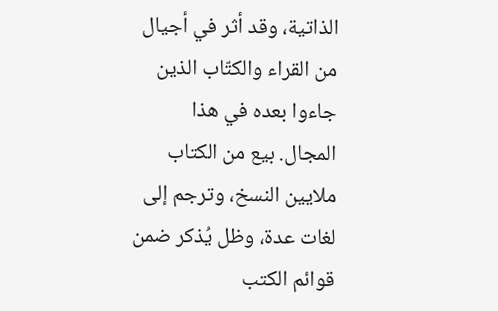الذاتية، وقد أثر في أجيال من القراء والكتّاب الذين جاءوا بعده في هذا المجال. بيع من الكتاب ملايين النسخ، وترجم إلى لغات عدة، وظل يُذكر ضمن قوائم الكتب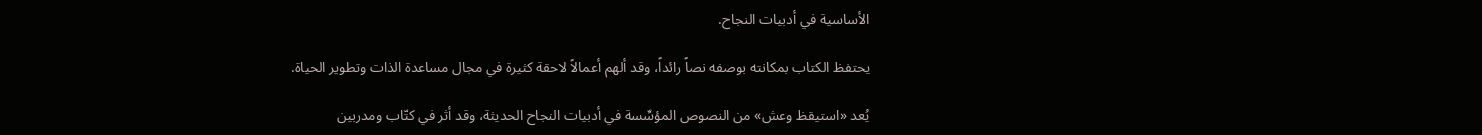الأساسية في أدبيات النجاح.

يحتفظ الكتاب بمكانته بوصفه نصاً رائداً، وقد ألهم أعمالاً لاحقة كثيرة في مجال مساعدة الذات وتطوير الحياة.

يُعد «استيقظ وعش» من النصوص المؤسِّسة في أدبيات النجاح الحديثة، وقد أثر في كتّاب ومدربين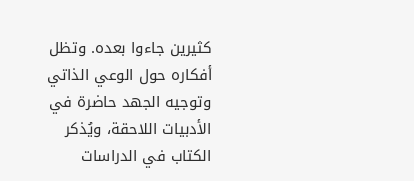كثيرين جاءوا بعده. وتظل أفكاره حول الوعي الذاتي وتوجيه الجهد حاضرة في الأدبيات اللاحقة، ويُذكر الكتاب في الدراسات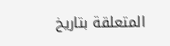المتعلقة بتاريخ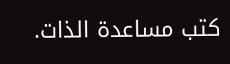كتب مساعدة الذات.